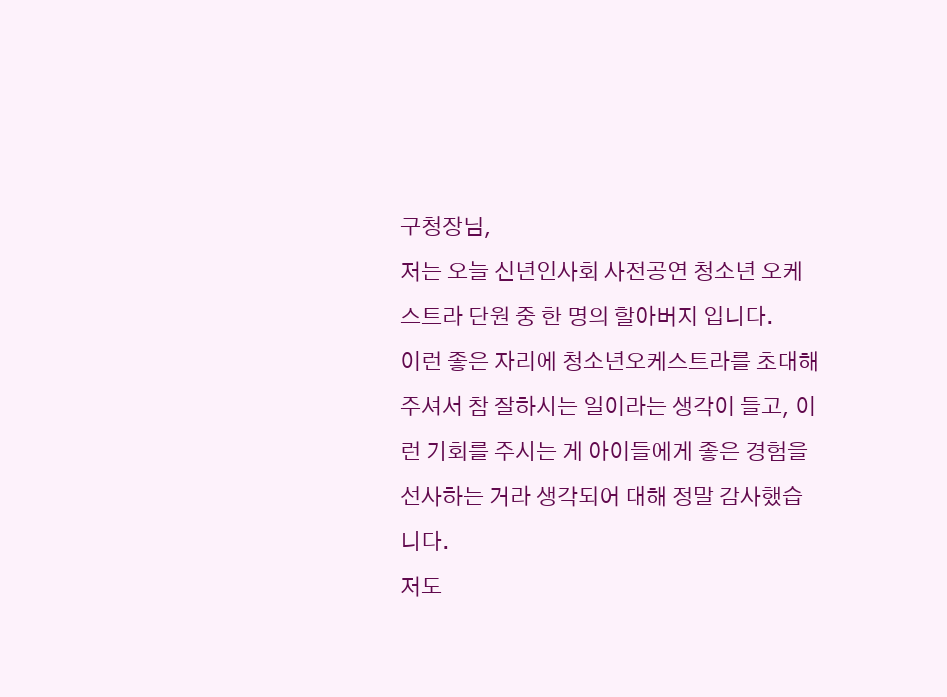구청장님,
저는 오늘 신년인사회 사전공연 청소년 오케스트라 단원 중 한 명의 할아버지 입니다.
이런 좋은 자리에 청소년오케스트라를 초대해 주셔서 참 잘하시는 일이라는 생각이 들고, 이런 기회를 주시는 게 아이들에게 좋은 경험을 선사하는 거라 생각되어 대해 정말 감사했습니다.
저도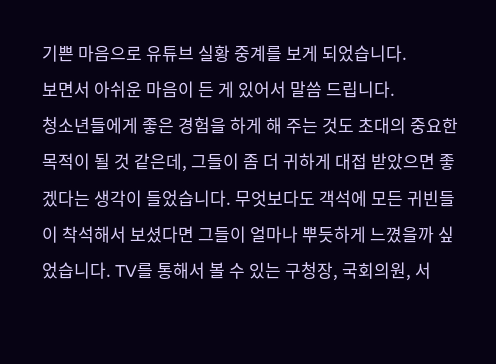기쁜 마음으로 유튜브 실황 중계를 보게 되었습니다.
보면서 아쉬운 마음이 든 게 있어서 말씀 드립니다.
청소년들에게 좋은 경험을 하게 해 주는 것도 초대의 중요한 목적이 될 것 같은데, 그들이 좀 더 귀하게 대접 받았으면 좋겠다는 생각이 들었습니다. 무엇보다도 객석에 모든 귀빈들이 착석해서 보셨다면 그들이 얼마나 뿌듯하게 느꼈을까 싶었습니다. TV를 통해서 볼 수 있는 구청장, 국회의원, 서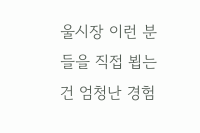울시장 이런 분들을 직접 뵙는 건 엄청난 경험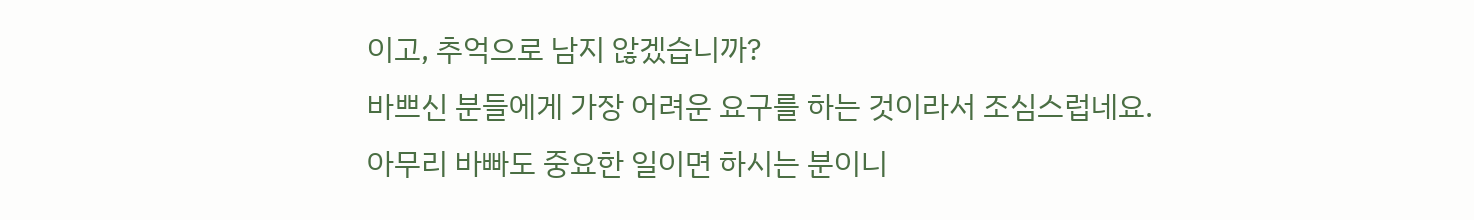이고, 추억으로 남지 않겠습니까?
바쁘신 분들에게 가장 어려운 요구를 하는 것이라서 조심스럽네요.
아무리 바빠도 중요한 일이면 하시는 분이니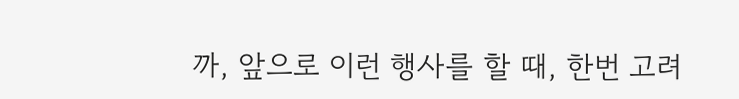까, 앞으로 이런 행사를 할 때, 한번 고려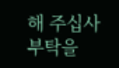해 주십사 부탁을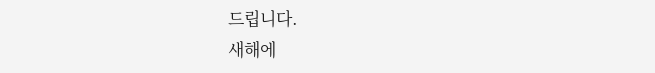드립니다.
새해에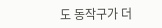도 동작구가 더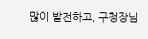많이 발전하고, 구청장님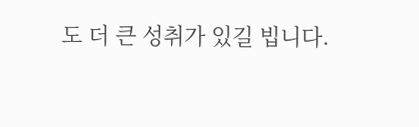도 더 큰 성취가 있길 빕니다.